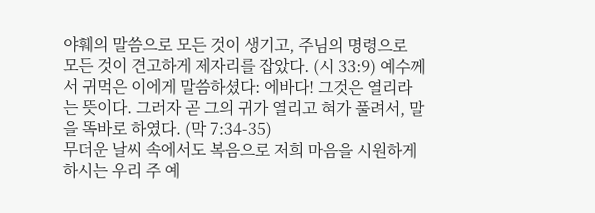야훼의 말씀으로 모든 것이 생기고, 주님의 명령으로 모든 것이 견고하게 제자리를 잡았다. (시 33:9) 예수께서 귀먹은 이에게 말씀하셨다: 에바다! 그것은 열리라는 뜻이다. 그러자 곧 그의 귀가 열리고 혀가 풀려서, 말을 똑바로 하였다. (막 7:34-35)
무더운 날씨 속에서도 복음으로 저희 마음을 시원하게 하시는 우리 주 예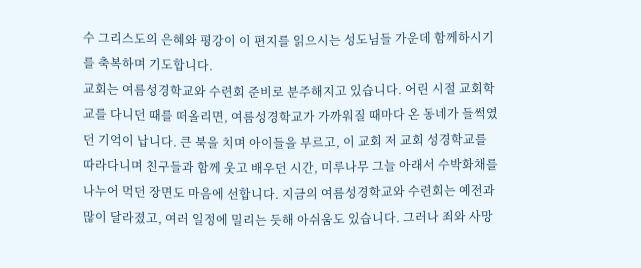수 그리스도의 은혜와 평강이 이 편지를 읽으시는 성도님들 가운데 함께하시기를 축복하며 기도합니다.
교회는 여름성경학교와 수련회 준비로 분주해지고 있습니다. 어린 시절 교회학교를 다니던 때를 떠올리면, 여름성경학교가 가까워질 때마다 온 동네가 들썩였던 기억이 납니다. 큰 북을 치며 아이들을 부르고, 이 교회 저 교회 성경학교를 따라다니며 친구들과 함께 웃고 배우던 시간, 미루나무 그늘 아래서 수박화채를 나누어 먹던 장면도 마음에 선합니다. 지금의 여름성경학교와 수련회는 예전과 많이 달라졌고, 여러 일정에 밀리는 듯해 아쉬움도 있습니다. 그러나 죄와 사망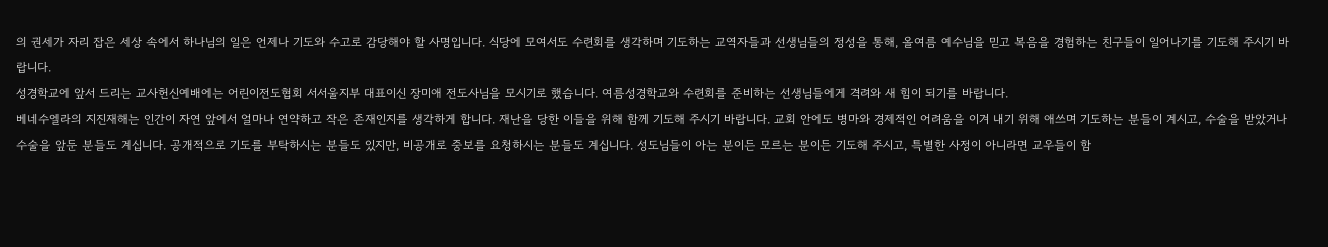의 권세가 자리 잡은 세상 속에서 하나님의 일은 언제나 기도와 수고로 감당해야 할 사명입니다. 식당에 모여서도 수련회를 생각하며 기도하는 교역자들과 선생님들의 정성을 통해, 올여름 예수님을 믿고 복음을 경험하는 친구들이 일어나기를 기도해 주시기 바랍니다.
성경학교에 앞서 드리는 교사헌신예배에는 어린이전도협회 서서울지부 대표이신 장미애 전도사님을 모시기로 했습니다. 여름성경학교와 수련회를 준비하는 선생님들에게 격려와 새 힘이 되기를 바랍니다.
베네수엘라의 지진재해는 인간이 자연 앞에서 얼마나 연약하고 작은 존재인지를 생각하게 합니다. 재난을 당한 이들을 위해 함께 기도해 주시기 바랍니다. 교회 안에도 병마와 경제적인 어려움을 이겨 내기 위해 애쓰며 기도하는 분들이 계시고, 수술을 받았거나 수술을 앞둔 분들도 계십니다. 공개적으로 기도를 부탁하시는 분들도 있지만, 비공개로 중보를 요청하시는 분들도 계십니다. 성도님들이 아는 분이든 모르는 분이든 기도해 주시고, 특별한 사정이 아니라면 교우들이 함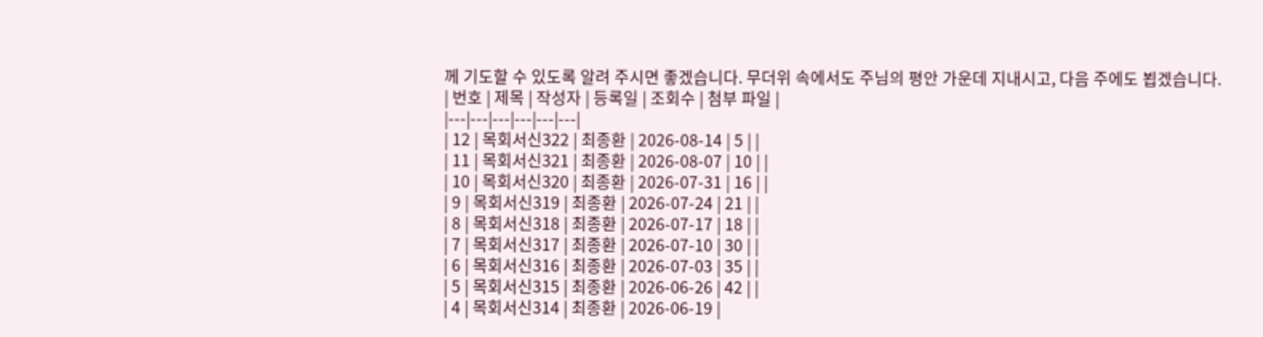께 기도할 수 있도록 알려 주시면 좋겠습니다. 무더위 속에서도 주님의 평안 가운데 지내시고, 다음 주에도 뵙겠습니다.
| 번호 | 제목 | 작성자 | 등록일 | 조회수 | 첨부 파일 |
|---|---|---|---|---|---|
| 12 | 목회서신322 | 최종환 | 2026-08-14 | 5 | |
| 11 | 목회서신321 | 최종환 | 2026-08-07 | 10 | |
| 10 | 목회서신320 | 최종환 | 2026-07-31 | 16 | |
| 9 | 목회서신319 | 최종환 | 2026-07-24 | 21 | |
| 8 | 목회서신318 | 최종환 | 2026-07-17 | 18 | |
| 7 | 목회서신317 | 최종환 | 2026-07-10 | 30 | |
| 6 | 목회서신316 | 최종환 | 2026-07-03 | 35 | |
| 5 | 목회서신315 | 최종환 | 2026-06-26 | 42 | |
| 4 | 목회서신314 | 최종환 | 2026-06-19 |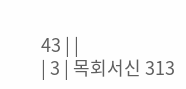43 | |
| 3 | 목회서신 313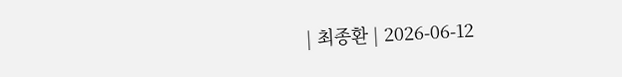| 최종환 | 2026-06-12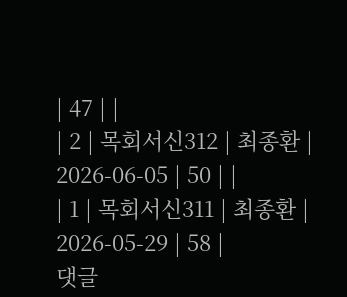| 47 | |
| 2 | 목회서신312 | 최종환 | 2026-06-05 | 50 | |
| 1 | 목회서신311 | 최종환 | 2026-05-29 | 58 |
댓글